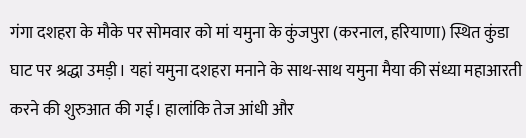गंगा दशहरा के मौके पर सोमवार को मां यमुना के कुंजपुरा (करनाल, हरियाणा) स्थित कुंडा घाट पर श्रद्धा उमड़ी। यहां यमुना दशहरा मनाने के साथ-साथ यमुना मैया की संध्या महाआरती करने की शुरुआत की गई। हालांकि तेज आंधी और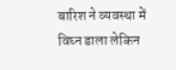बारिश ने व्यवस्था में विघ्न डाला लेकिन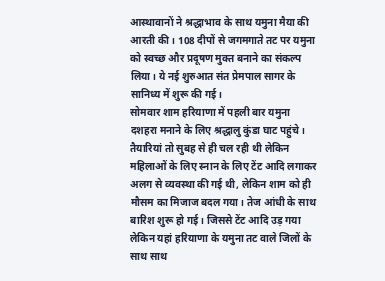आस्थावानों ने श्रद्धाभाव के साथ यमुना मैया की आरती की। 108 दीपों से जगमगाते तट पर यमुना को स्वच्छ और प्रदूषण मुक्त बनाने का संकल्प लिया। ये नई शुरुआत संत प्रेमपाल सागर के सानिध्य में शुरू की गई।
सोमवार शाम हरियाणा में पहली बार यमुना दशहरा मनाने के लिए श्रद्धालु कुंडा घाट पहुंचे। तैयारियां तो सुबह से ही चल रही थी लेकिन महिलाओं के लिए स्नान के लिए टेंट आदि लगाकर अलग से व्यवस्था की गई थी, लेकिन शाम को ही मौसम का मिजाज बदल गया। तेज आंधी के साथ बारिश शुरू हो गई। जिससे टेंट आदि उड़ गया लेकिन यहां हरियाणा के यमुना तट वाले जिलों के साथ साथ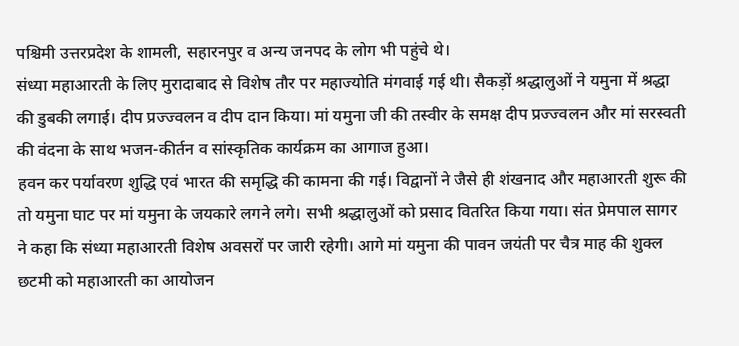पश्चिमी उत्तरप्रदेश के शामली, सहारनपुर व अन्य जनपद के लोग भी पहुंचे थे।
संध्या महाआरती के लिए मुरादाबाद से विशेष तौर पर महाज्योति मंगवाई गई थी। सैकड़ों श्रद्धालुओं ने यमुना में श्रद्धा की डुबकी लगाई। दीप प्रज्ज्वलन व दीप दान किया। मां यमुना जी की तस्वीर के समक्ष दीप प्रज्ज्वलन और मां सरस्वती की वंदना के साथ भजन-कीर्तन व सांस्कृतिक कार्यक्रम का आगाज हुआ।
हवन कर पर्यावरण शुद्धि एवं भारत की समृद्धि की कामना की गई। विद्वानों ने जैसे ही शंखनाद और महाआरती शुरू की तो यमुना घाट पर मां यमुना के जयकारे लगने लगे। सभी श्रद्धालुओं को प्रसाद वितरित किया गया। संत प्रेमपाल सागर ने कहा कि संध्या महाआरती विशेष अवसरों पर जारी रहेगी। आगे मां यमुना की पावन जयंती पर चैत्र माह की शुक्ल छटमी को महाआरती का आयोजन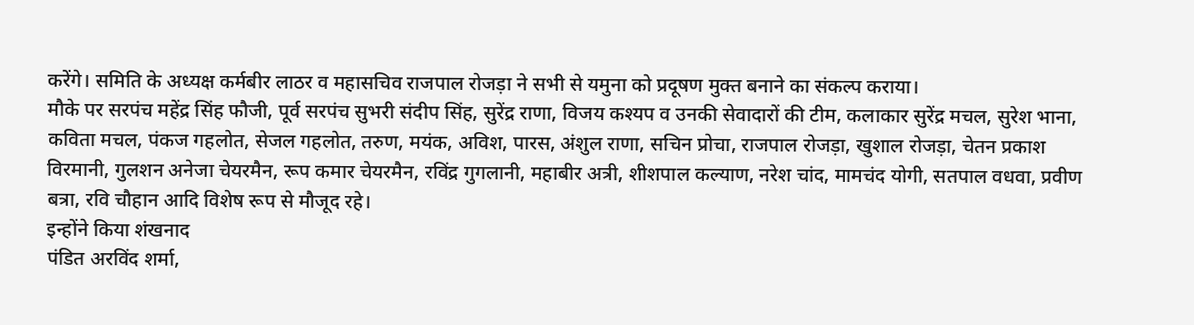करेंगे। समिति के अध्यक्ष कर्मबीर लाठर व महासचिव राजपाल रोजड़ा ने सभी से यमुना को प्रदूषण मुक्त बनाने का संकल्प कराया।
मौके पर सरपंच महेंद्र सिंह फौजी, पूर्व सरपंच सुभरी संदीप सिंह, सुरेंद्र राणा, विजय कश्यप व उनकी सेवादारों की टीम, कलाकार सुरेंद्र मचल, सुरेश भाना, कविता मचल, पंकज गहलोत, सेजल गहलोत, तरुण, मयंक, अविश, पारस, अंशुल राणा, सचिन प्रोचा, राजपाल रोजड़ा, खुशाल रोजड़ा, चेतन प्रकाश विरमानी, गुलशन अनेजा चेयरमैन, रूप कमार चेयरमैन, रविंद्र गुगलानी, महाबीर अत्री, शीशपाल कल्याण, नरेश चांद, मामचंद योगी, सतपाल वधवा, प्रवीण बत्रा, रवि चौहान आदि विशेष रूप से मौजूद रहे।
इन्होंने किया शंखनाद
पंडित अरविंद शर्मा,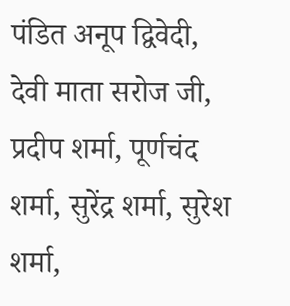पंडित अनूप द्विवेदी, देवी माता सरोज जी, प्रदीप शर्मा, पूर्णचंद शर्मा, सुरेंद्र शर्मा, सुरेश शर्मा,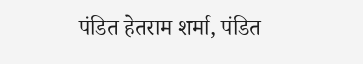पंडित हेतराम शर्मा, पंडित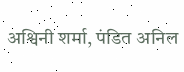अश्विनी शर्मा, पंडित अनिल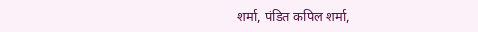शर्मा, पंडित कपिल शर्मा,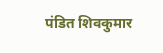पंडित शिवकुमार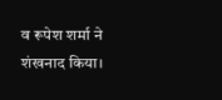व रूपेश शर्मा ने शंखनाद किया।